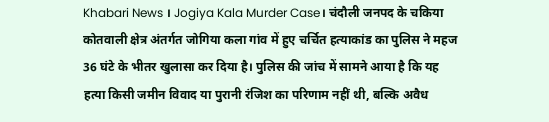Khabari News । Jogiya Kala Murder Case। चंदौली जनपद के चकिया कोतवाली क्षेत्र अंतर्गत जोगिया कला गांव में हुए चर्चित हत्याकांड का पुलिस ने महज 36 घंटे के भीतर खुलासा कर दिया है। पुलिस की जांच में सामने आया है कि यह हत्या किसी जमीन विवाद या पुरानी रंजिश का परिणाम नहीं थी, बल्कि अवैध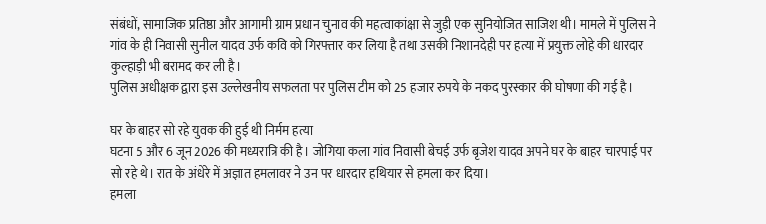संबंधों, सामाजिक प्रतिष्ठा और आगामी ग्राम प्रधान चुनाव की महत्वाकांक्षा से जुड़ी एक सुनियोजित साजिश थी। मामले में पुलिस ने गांव के ही निवासी सुनील यादव उर्फ कवि को गिरफ्तार कर लिया है तथा उसकी निशानदेही पर हत्या में प्रयुक्त लोहे की धारदार कुल्हाड़ी भी बरामद कर ली है।
पुलिस अधीक्षक द्वारा इस उल्लेखनीय सफलता पर पुलिस टीम को 25 हजार रुपये के नकद पुरस्कार की घोषणा की गई है।

घर के बाहर सो रहे युवक की हुई थी निर्मम हत्या
घटना 5 और 6 जून 2026 की मध्यरात्रि की है। जोगिया कला गांव निवासी बेचई उर्फ बृजेश यादव अपने घर के बाहर चारपाई पर सो रहे थे। रात के अंधेरे में अज्ञात हमलावर ने उन पर धारदार हथियार से हमला कर दिया।
हमला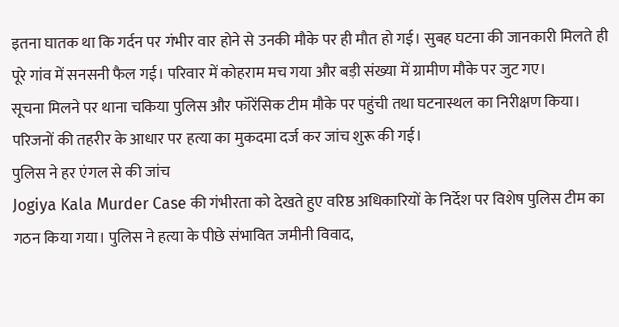इतना घातक था कि गर्दन पर गंभीर वार होने से उनकी मौके पर ही मौत हो गई। सुबह घटना की जानकारी मिलते ही पूरे गांव में सनसनी फैल गई। परिवार में कोहराम मच गया और बड़ी संख्या में ग्रामीण मौके पर जुट गए।
सूचना मिलने पर थाना चकिया पुलिस और फॉरेंसिक टीम मौके पर पहुंची तथा घटनास्थल का निरीक्षण किया। परिजनों की तहरीर के आधार पर हत्या का मुकदमा दर्ज कर जांच शुरू की गई।
पुलिस ने हर एंगल से की जांच
Jogiya Kala Murder Case की गंभीरता को देखते हुए वरिष्ठ अधिकारियों के निर्देश पर विशेष पुलिस टीम का गठन किया गया। पुलिस ने हत्या के पीछे संभावित जमीनी विवाद,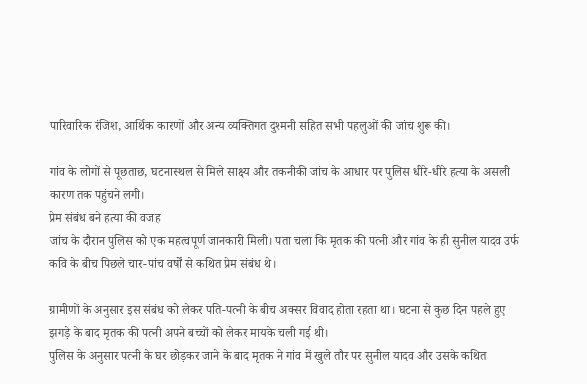पारिवारिक रंजिश, आर्थिक कारणों और अन्य व्यक्तिगत दुश्मनी सहित सभी पहलुओं की जांच शुरू की।

गांव के लोगों से पूछताछ, घटनास्थल से मिले साक्ष्य और तकनीकी जांच के आधार पर पुलिस धीरे-धीरे हत्या के असली कारण तक पहुंचने लगी।
प्रेम संबंध बने हत्या की वजह
जांच के दौरान पुलिस को एक महत्वपूर्ण जानकारी मिली। पता चला कि मृतक की पत्नी और गांव के ही सुनील यादव उर्फ कवि के बीच पिछले चार-पांच वर्षों से कथित प्रेम संबंध थे।

ग्रामीणों के अनुसार इस संबंध को लेकर पति-पत्नी के बीच अक्सर विवाद होता रहता था। घटना से कुछ दिन पहले हुए झगड़े के बाद मृतक की पत्नी अपने बच्चों को लेकर मायके चली गई थी।
पुलिस के अनुसार पत्नी के घर छोड़कर जाने के बाद मृतक ने गांव में खुले तौर पर सुनील यादव और उसके कथित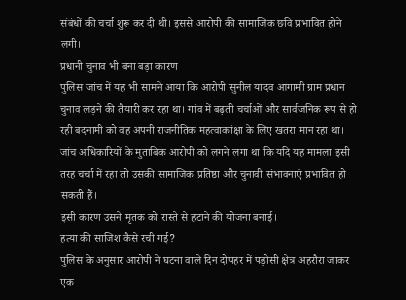संबंधों की चर्चा शुरू कर दी थी। इससे आरोपी की सामाजिक छवि प्रभावित होने लगी।
प्रधानी चुनाव भी बना बड़ा कारण
पुलिस जांच में यह भी सामने आया कि आरोपी सुनील यादव आगामी ग्राम प्रधान चुनाव लड़ने की तैयारी कर रहा था। गांव में बढ़ती चर्चाओं और सार्वजनिक रूप से हो रही बदनामी को वह अपनी राजनीतिक महत्वाकांक्षा के लिए खतरा मान रहा था।
जांच अधिकारियों के मुताबिक आरोपी को लगने लगा था कि यदि यह मामला इसी तरह चर्चा में रहा तो उसकी सामाजिक प्रतिष्ठा और चुनावी संभावनाएं प्रभावित हो सकती हैं।
इसी कारण उसने मृतक को रास्ते से हटाने की योजना बनाई।
हत्या की साजिश कैसे रची गई?
पुलिस के अनुसार आरोपी ने घटना वाले दिन दोपहर में पड़ोसी क्षेत्र अहरौरा जाकर एक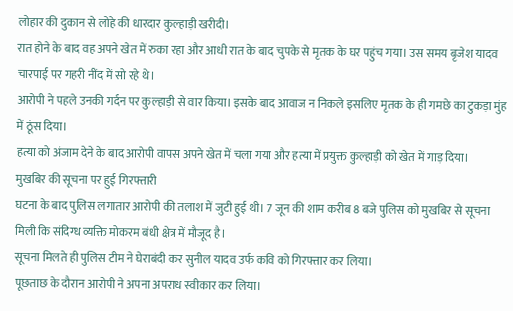लोहार की दुकान से लोहे की धारदार कुल्हाड़ी खरीदी।
रात होने के बाद वह अपने खेत में रुका रहा और आधी रात के बाद चुपके से मृतक के घर पहुंच गया। उस समय बृजेश यादव चारपाई पर गहरी नींद में सो रहे थे।
आरोपी ने पहले उनकी गर्दन पर कुल्हाड़ी से वार किया। इसके बाद आवाज न निकले इसलिए मृतक के ही गमछे का टुकड़ा मुंह में ठूंस दिया।
हत्या को अंजाम देने के बाद आरोपी वापस अपने खेत में चला गया और हत्या में प्रयुक्त कुल्हाड़ी को खेत में गाड़ दिया।
मुखबिर की सूचना पर हुई गिरफ्तारी
घटना के बाद पुलिस लगातार आरोपी की तलाश में जुटी हुई थी। 7 जून की शाम करीब 8 बजे पुलिस को मुखबिर से सूचना मिली कि संदिग्ध व्यक्ति मोकरम बंधी क्षेत्र में मौजूद है।
सूचना मिलते ही पुलिस टीम ने घेराबंदी कर सुनील यादव उर्फ कवि को गिरफ्तार कर लिया।
पूछताछ के दौरान आरोपी ने अपना अपराध स्वीकार कर लिया।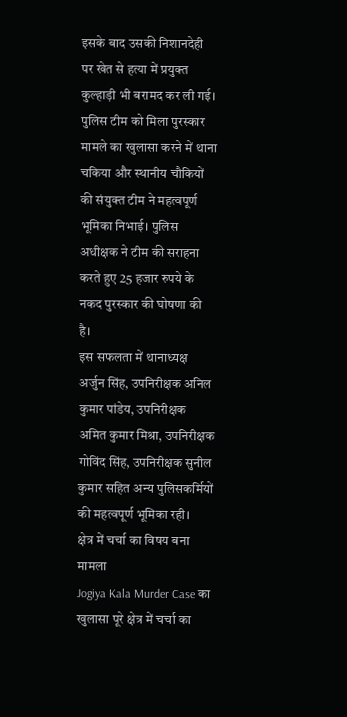इसके बाद उसकी निशानदेही पर खेत से हत्या में प्रयुक्त कुल्हाड़ी भी बरामद कर ली गई।
पुलिस टीम को मिला पुरस्कार
मामले का खुलासा करने में थाना चकिया और स्थानीय चौकियों की संयुक्त टीम ने महत्वपूर्ण भूमिका निभाई। पुलिस अधीक्षक ने टीम की सराहना करते हुए 25 हजार रुपये के नकद पुरस्कार की घोषणा की है।
इस सफलता में थानाध्यक्ष अर्जुन सिंह, उपनिरीक्षक अनिल कुमार पांडेय, उपनिरीक्षक अमित कुमार मिश्रा, उपनिरीक्षक गोविंद सिंह, उपनिरीक्षक सुनील कुमार सहित अन्य पुलिसकर्मियों की महत्वपूर्ण भूमिका रही।
क्षेत्र में चर्चा का विषय बना मामला
Jogiya Kala Murder Case का खुलासा पूरे क्षेत्र में चर्चा का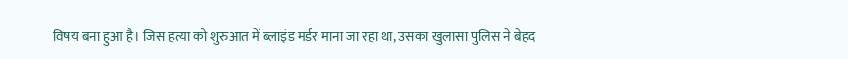विषय बना हुआ है। जिस हत्या को शुरुआत में ब्लाइंड मर्डर माना जा रहा था, उसका खुलासा पुलिस ने बेहद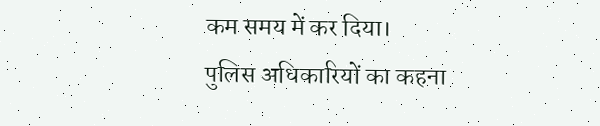कम समय में कर दिया।
पुलिस अधिकारियों का कहना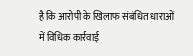है कि आरोपी के खिलाफ संबंधित धाराओं में विधिक कार्रवाई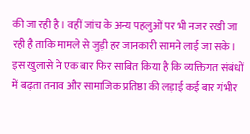की जा रही है। वहीं जांच के अन्य पहलुओं पर भी नजर रखी जा रही है ताकि मामले से जुड़ी हर जानकारी सामने लाई जा सके।
इस खुलासे ने एक बार फिर साबित किया है कि व्यक्तिगत संबंधों में बढ़ता तनाव और सामाजिक प्रतिष्ठा की लड़ाई कई बार गंभीर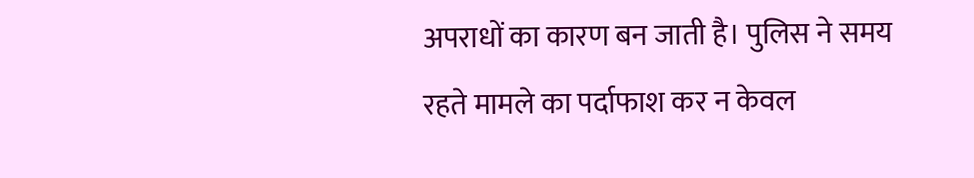अपराधों का कारण बन जाती है। पुलिस ने समय रहते मामले का पर्दाफाश कर न केवल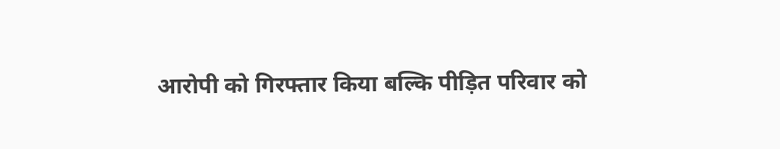आरोपी को गिरफ्तार किया बल्कि पीड़ित परिवार को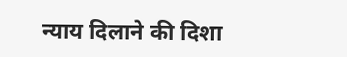न्याय दिलाने की दिशा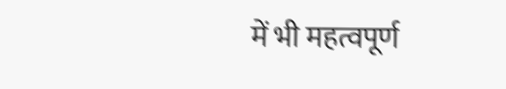में भी महत्वपूर्ण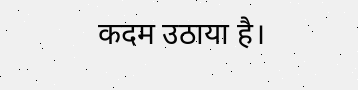कदम उठाया है।